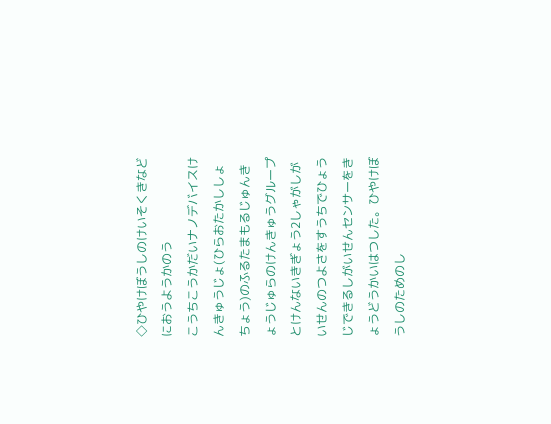◇ひやけぼうしのけいそくきなどにおうようかのう
こうちこうかだいナノデバイスけんきゅうじょ(ひらおたかししょちょう)のふるたまもるじゅんきょうじゅらのけんきゅうグループとけんないきぎょう2しゃがしがいせんのつよさをすうちでひょうじできるしがいせんセンサーをきょうどうかいはつした。ひやけぼうしのためのし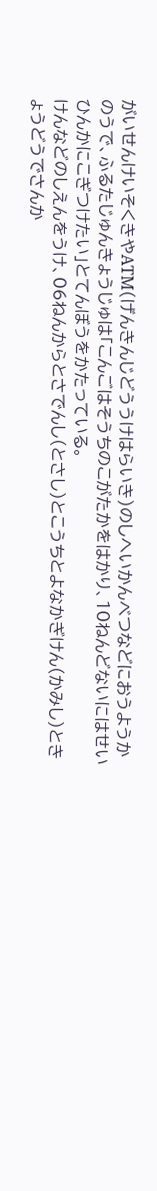がいせんけいそくきやATM(げんきんじどううけはらいき)のしへいかんべつなどにおうようかのうで、ふるたじゅんきょうじゅは「こんごはそうちのこがたかをはかり、10ねんどないにはせいひんかにこぎつけたい」とてんぼうをかたっている。
けんなどのしえんをうけ、06ねんからとさでんし(とさし)とこうちとよなかぎけん(かみし)ときょうどうでさんか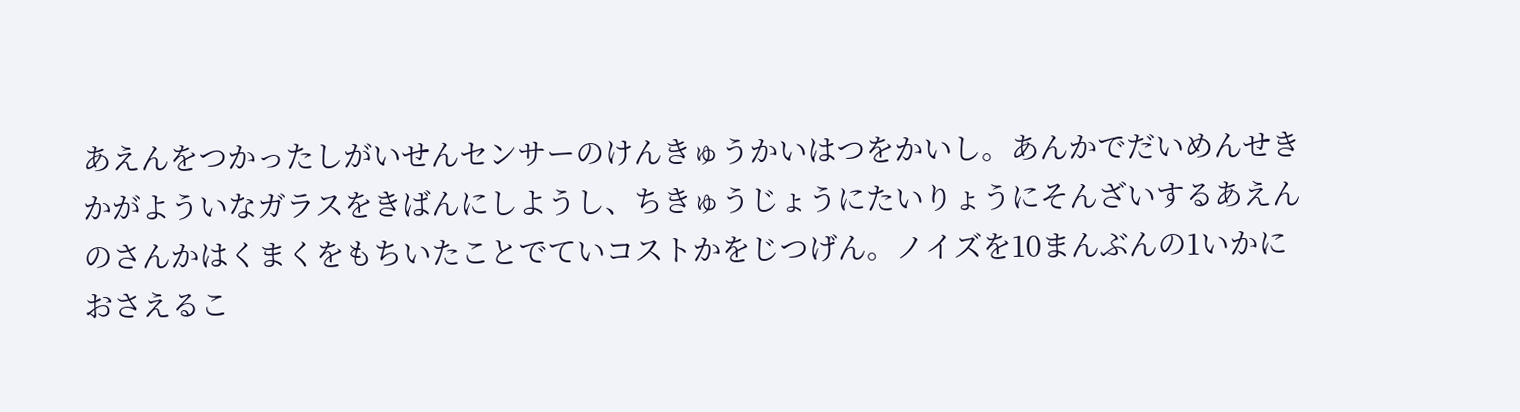あえんをつかったしがいせんセンサーのけんきゅうかいはつをかいし。あんかでだいめんせきかがよういなガラスをきばんにしようし、ちきゅうじょうにたいりょうにそんざいするあえんのさんかはくまくをもちいたことでていコストかをじつげん。ノイズを10まんぶんの1いかにおさえるこ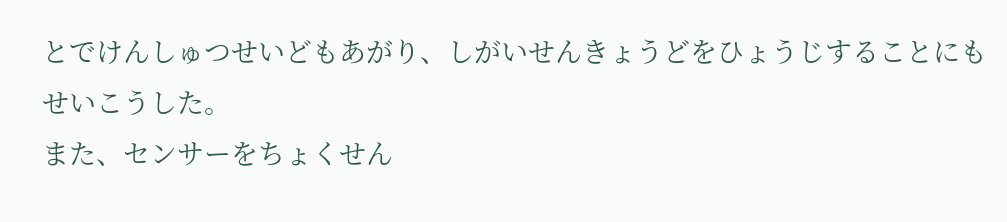とでけんしゅつせいどもあがり、しがいせんきょうどをひょうじすることにもせいこうした。
また、センサーをちょくせん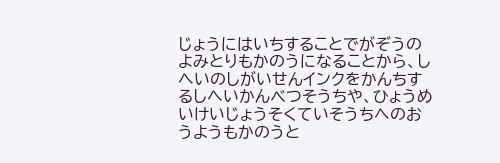じょうにはいちすることでがぞうのよみとりもかのうになることから、しへいのしがいせんインクをかんちするしへいかんべつそうちや、ひょうめいけいじょうそくていそうちへのおうようもかのうと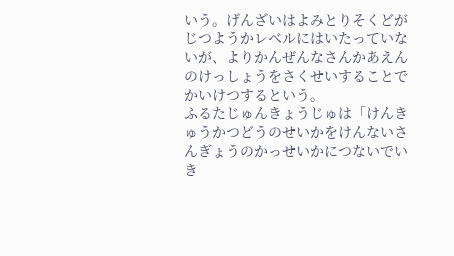いう。げんざいはよみとりそくどがじつようかレベルにはいたっていないが、よりかんぜんなさんかあえんのけっしょうをさくせいすることでかいけつするという。
ふるたじゅんきょうじゅは「けんきゅうかつどうのせいかをけんないさんぎょうのかっせいかにつないでいき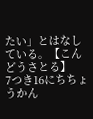たい」とはなしている。【こんどうさとる】
7つき16にちちょうかん